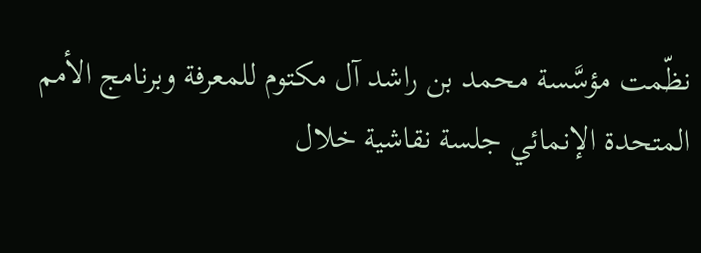نظّمت مؤسَّسة محمد بن راشد آل مكتوم للمعرفة وبرنامج الأمم المتحدة الإنمائي جلسة نقاشية خلال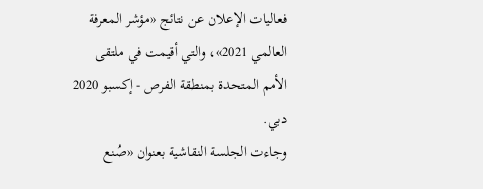فعاليات الإعلان عن نتائج «مؤشر المعرفة العالمي 2021»، والتي أقيمت في ملتقى الأمم المتحدة بمنطقة الفرص - إكسبو 2020 دبي.
وجاءت الجلسة النقاشية بعنوان «صُنع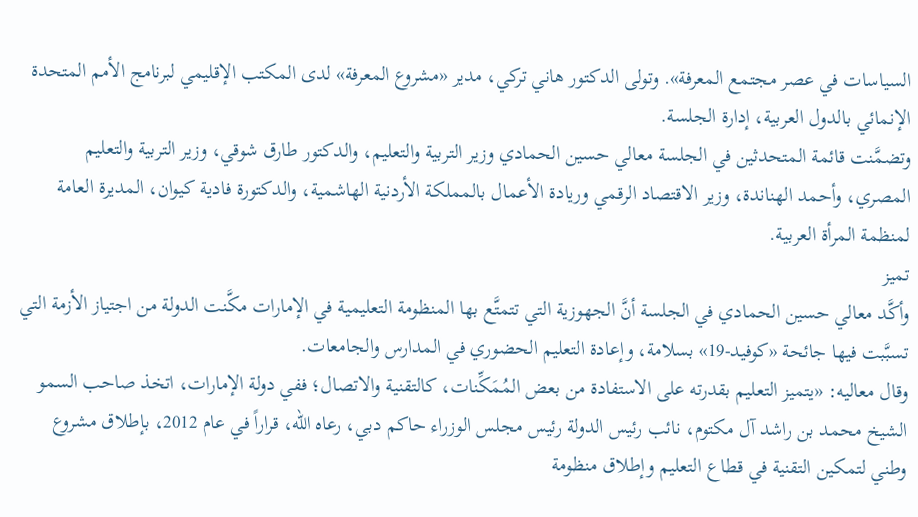السياسات في عصر مجتمع المعرفة». وتولى الدكتور هاني تركي، مدير «مشروع المعرفة» لدى المكتب الإقليمي لبرنامج الأمم المتحدة الإنمائي بالدول العربية، إدارة الجلسة.
وتضمَّنت قائمة المتحدثين في الجلسة معالي حسين الحمادي وزير التربية والتعليم، والدكتور طارق شوقي، وزير التربية والتعليم المصري، وأحمد الهناندة، وزير الاقتصاد الرقمي وريادة الأعمال بالمملكة الأردنية الهاشمية، والدكتورة فادية كيوان، المديرة العامة لمنظمة المرأة العربية.
تميز
وأكَّد معالي حسين الحمادي في الجلسة أنَّ الجهوزية التي تتمتَّع بها المنظومة التعليمية في الإمارات مكَّنت الدولة من اجتياز الأزمة التي تسبَّبت فيها جائحة «كوفيد-19» بسلامة، وإعادة التعليم الحضوري في المدارس والجامعات.
وقال معاليه: «يتميز التعليم بقدرته على الاستفادة من بعض المُمَكِّنات، كالتقنية والاتصال؛ ففي دولة الإمارات، اتخذ صاحب السمو الشيخ محمد بن راشد آل مكتوم، نائب رئيس الدولة رئيس مجلس الوزراء حاكم دبي، رعاه الله، قراراً في عام 2012، بإطلاق مشروع وطني لتمكين التقنية في قطاع التعليم وإطلاق منظومة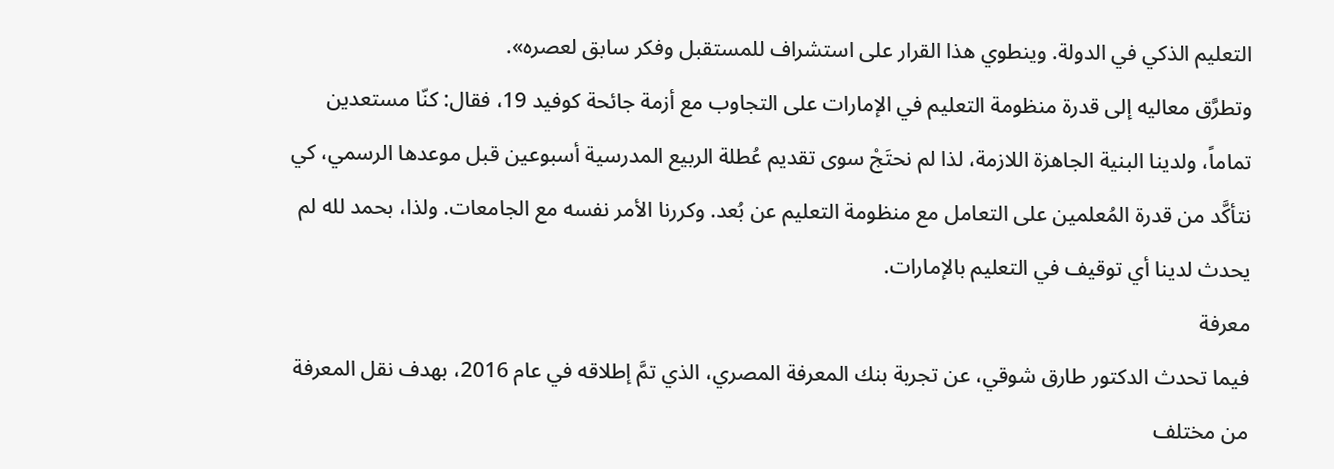التعليم الذكي في الدولة. وينطوي هذا القرار على استشراف للمستقبل وفكر سابق لعصره».
وتطرَّق معاليه إلى قدرة منظومة التعليم في الإمارات على التجاوب مع أزمة جائحة كوفيد 19، فقال: كنّا مستعدين تماماً، ولدينا البنية الجاهزة اللازمة، لذا لم نحتَجْ سوى تقديم عُطلة الربيع المدرسية أسبوعين قبل موعدها الرسمي، كي نتأكَّد من قدرة المُعلمين على التعامل مع منظومة التعليم عن بُعد. وكررنا الأمر نفسه مع الجامعات. ولذا، بحمد لله لم يحدث لدينا أي توقيف في التعليم بالإمارات.
معرفة
فيما تحدث الدكتور طارق شوقي، عن تجربة بنك المعرفة المصري، الذي تمَّ إطلاقه في عام 2016، بهدف نقل المعرفة من مختلف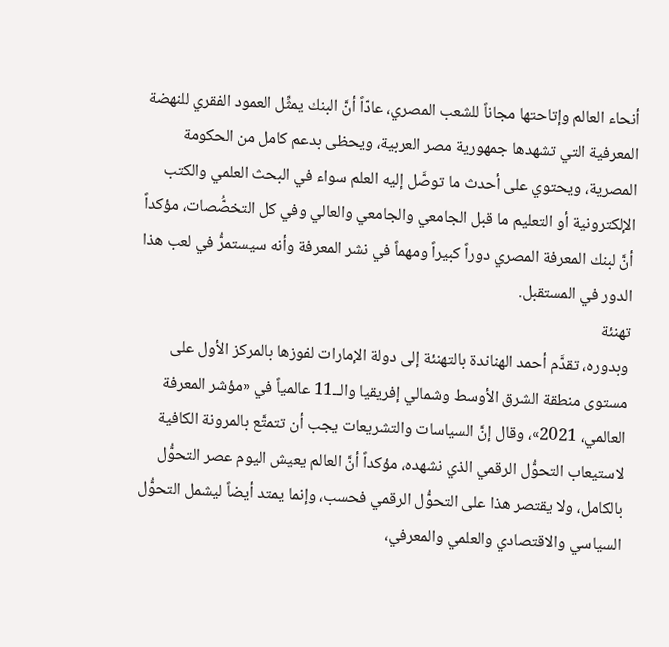أنحاء العالم وإتاحتها مجاناً للشعب المصري، عادّاً أنَّ البنك يمثِّل العمود الفقري للنهضة المعرفية التي تشهدها جمهورية مصر العربية، ويحظى بدعم كامل من الحكومة المصرية، ويحتوي على أحدث ما توصَّل إليه العلم سواء في البحث العلمي والكتب الإلكترونية أو التعليم ما قبل الجامعي والجامعي والعالي وفي كل التخصُّصات، مؤكداً أنَّ لبنك المعرفة المصري دوراً كبيراً ومهماً في نشر المعرفة وأنه سيستمرُّ في لعب هذا الدور في المستقبل.
تهنئة
وبدوره، تقدَّم أحمد الهناندة بالتهنئة إلى دولة الإمارات لفوزها بالمركز الأول على مستوى منطقة الشرق الأوسط وشمالي إفريقيا والــ11 عالمياً في «مؤشر المعرفة العالمي، 2021»، وقال إنَّ السياسات والتشريعات يجب أن تتمتَّع بالمرونة الكافية لاستيعاب التحوُّل الرقمي الذي نشهده، مؤكداً أنَّ العالم يعيش اليوم عصر التحوُّل بالكامل، ولا يقتصر هذا على التحوُّل الرقمي فحسب، وإنما يمتد أيضاً ليشمل التحوُّل السياسي والاقتصادي والعلمي والمعرفي،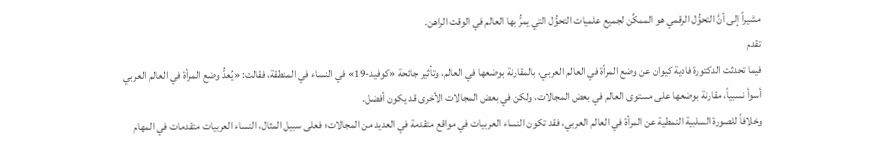مشيراً إلى أنَّ التحوُّل الرقمي هو الممكِّن لجميع علميات التحوُّل التي يمرُّ بها العالم في الوقت الراهن.
تقدم
فيما تحدثت الدكتورة فادية كيوان عن وضع المرأة في العالم العربي، بالمقارنة بوضعها في العالم، وتأثير جائحة «كوفيد-19» في النساء في المنطقة، فقالت: «يُعدُّ وضع المرأة في العالم العربي أسوأ نسبياً، مقارنة بوضعها على مستوى العالم في بعض المجالات، ولكن في بعض المجالات الأخرى قد يكون أفضل.
وخلافاً للصورة السلبية النمطية عن المرأة في العالم العربي، فقد تكون النساء العربيات في مواقع متقدمة في العديد من المجالات؛ فعلى سبيل المثال، النساء العربيات متقدمات في المهام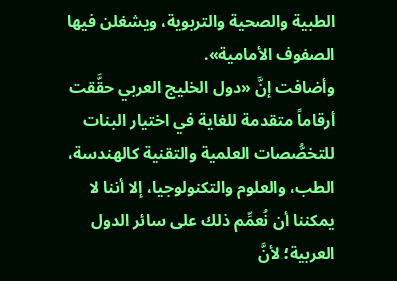الطبية والصحية والتربوية، ويشغلن فيها الصفوف الأمامية».
وأضافت إنَّ «دول الخليج العربي حقَّقت أرقاماً متقدمة للغاية في اختيار البنات للتخصُّصات العلمية والتقنية كالهندسة، الطب، والعلوم والتكنولوجيا، إلا أننا لا يمكننا أن نُعمِّم ذلك على سائر الدول العربية؛ لأنَّ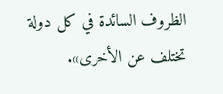الظروف السائدة في كل دولة تختلف عن الأخرى».